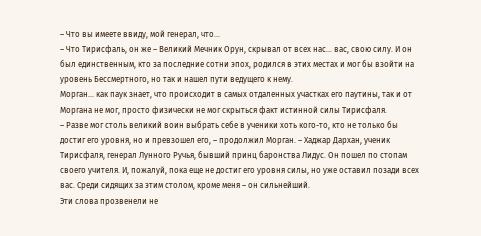– Что вы имеете ввиду, мой генерал, что…
– Что Тирисфаль, он же – Великий Мечник Орун, скрывал от всех нас… вас, свою силу. И он был единственным, кто за последние сотни эпох, родился в этих местах и мог бы взойти на уровень Бессмертного, но так и нашел пути ведущего к нему.
Морган… как паук знает, что происходит в самых отдаленных участках его паутины, так и от Моргана не мог, просто физически не мог скрыться факт истинной силы Тирисфаля.
– Разве мог столь великий воин выбрать себе в ученики хоть кого-то, кто не только бы достиг его уровня, но и превзошел его, – продолжил Морган. – Хаджар Дархан, ученик Тирисфаля, генерал Лунного Ручья, бывший принц баронства Лидус. Он пошел по стопам своего учителя. И, пожалуй, пока еще не достиг его уровня силы, но уже оставил позади всех вас. Среди сидящих за этим столом, кроме меня – он сильнейший.
Эти слова прозвенели не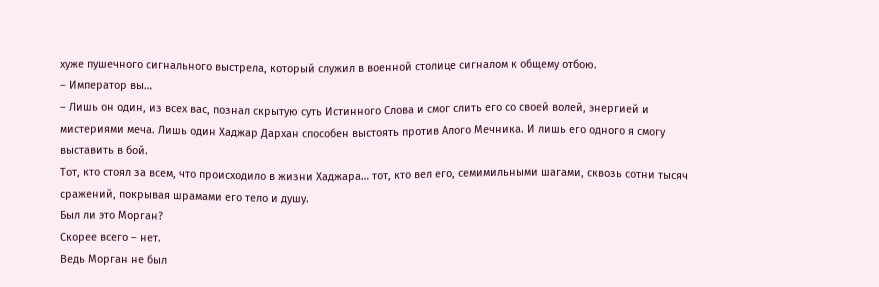хуже пушечного сигнального выстрела, который служил в военной столице сигналом к общему отбою.
– Император вы…
– Лишь он один, из всех вас, познал скрытую суть Истинного Слова и смог слить его со своей волей, энергией и мистериями меча. Лишь один Хаджар Дархан способен выстоять против Алого Мечника. И лишь его одного я смогу выставить в бой.
Тот, кто стоял за всем, что происходило в жизни Хаджара… тот, кто вел его, семимильными шагами, сквозь сотни тысяч сражений, покрывая шрамами его тело и душу.
Был ли это Морган?
Скорее всего – нет.
Ведь Морган не был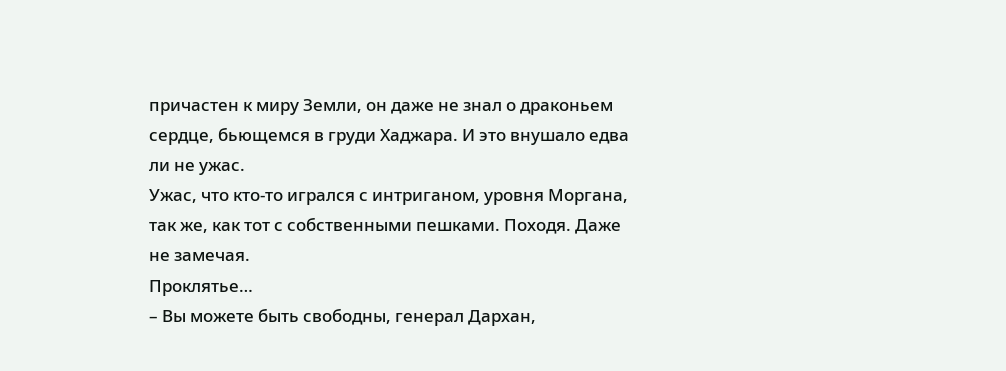причастен к миру Земли, он даже не знал о драконьем сердце, бьющемся в груди Хаджара. И это внушало едва ли не ужас.
Ужас, что кто-то игрался с интриганом, уровня Моргана, так же, как тот с собственными пешками. Походя. Даже не замечая.
Проклятье…
– Вы можете быть свободны, генерал Дархан,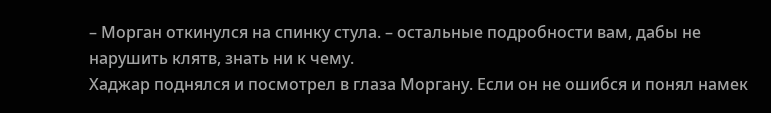– Морган откинулся на спинку стула. – остальные подробности вам, дабы не нарушить клятв, знать ни к чему.
Хаджар поднялся и посмотрел в глаза Моргану. Если он не ошибся и понял намек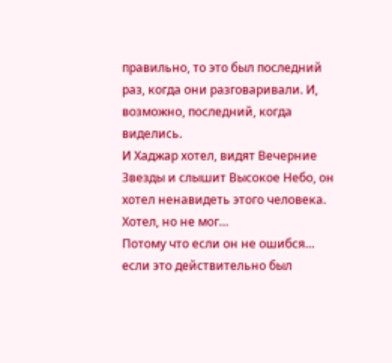правильно, то это был последний раз, когда они разговаривали. И, возможно, последний, когда виделись.
И Хаджар хотел, видят Вечерние Звезды и слышит Высокое Небо, он хотел ненавидеть этого человека. Хотел, но не мог…
Потому что если он не ошибся… если это действительно был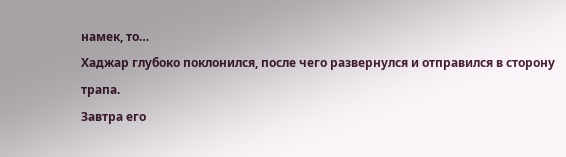намек, то…
Хаджар глубоко поклонился, после чего развернулся и отправился в сторону трапа.
Завтра его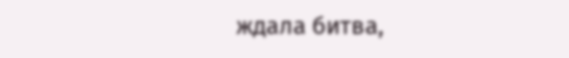ждала битва,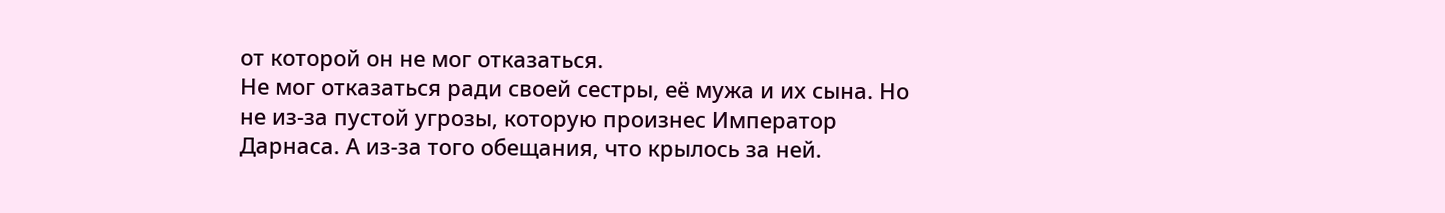от которой он не мог отказаться.
Не мог отказаться ради своей сестры, её мужа и их сына. Но не из-за пустой угрозы, которую произнес Император Дарнаса. А из-за того обещания, что крылось за ней.